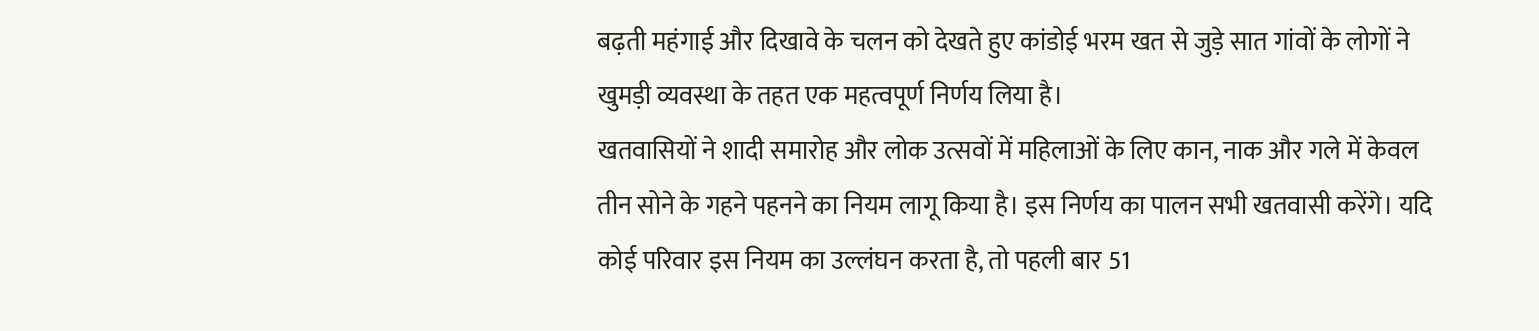बढ़ती महंगाई और दिखावे के चलन को देखते हुए कांडोई भरम खत से जुड़े सात गांवों के लोगों ने खुमड़ी व्यवस्था के तहत एक महत्वपूर्ण निर्णय लिया है।
खतवासियों ने शादी समारोह और लोक उत्सवों में महिलाओं के लिए कान, नाक और गले में केवल तीन सोने के गहने पहनने का नियम लागू किया है। इस निर्णय का पालन सभी खतवासी करेंगे। यदि कोई परिवार इस नियम का उल्लंघन करता है, तो पहली बार 51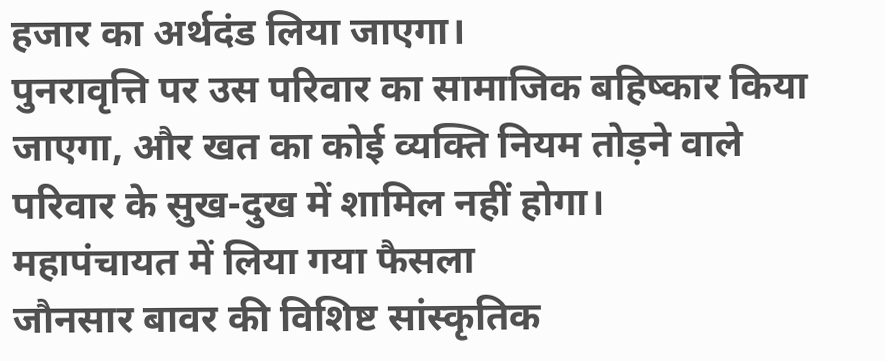हजार का अर्थदंड लिया जाएगा।
पुनरावृत्ति पर उस परिवार का सामाजिक बहिष्कार किया जाएगा, और खत का कोई व्यक्ति नियम तोड़ने वाले परिवार के सुख-दुख में शामिल नहीं होगा।
महापंचायत में लिया गया फैसला
जौनसार बावर की विशिष्ट सांस्कृतिक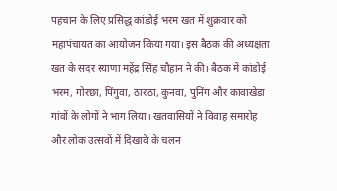पहचान के लिए प्रसिद्ध कांडोई भरम खत में शुक्रवार को महापंचायत का आयोजन किया गया। इस बैठक की अध्यक्षता खत के सदर स्याणा महेंद्र सिंह चौहान ने की। बैठक में कांडोई भरम, गोरछा, पिंगुवा, ठारठा, कुनवा, पुनिंग और कावाखेडा गांवों के लोगों ने भाग लिया। खतवासियों ने विवाह समारोह और लोक उत्सवों में दिखावे के चलन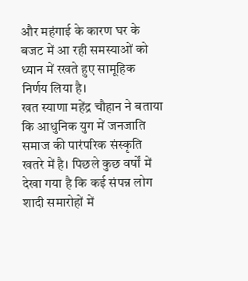और महंगाई के कारण घर के बजट में आ रही समस्याओं को ध्यान में रखते हुए सामूहिक निर्णय लिया है।
खत स्याणा महेंद्र चौहान ने बताया कि आधुनिक युग में जनजाति समाज की पारंपरिक संस्कृति खतरे में है। पिछले कुछ वर्षों में देखा गया है कि कई संपन्न लोग शादी समारोहों में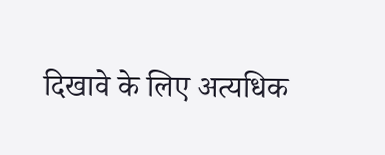दिखावे के लिए अत्यधिक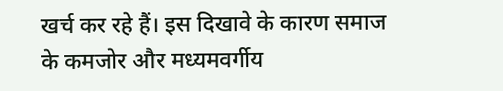खर्च कर रहे हैं। इस दिखावे के कारण समाज के कमजोर और मध्यमवर्गीय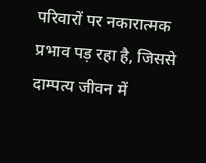परिवारों पर नकारात्मक प्रभाव पड़ रहा है, जिससे दाम्पत्य जीवन में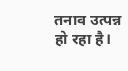तनाव उत्पन्न हो रहा है।